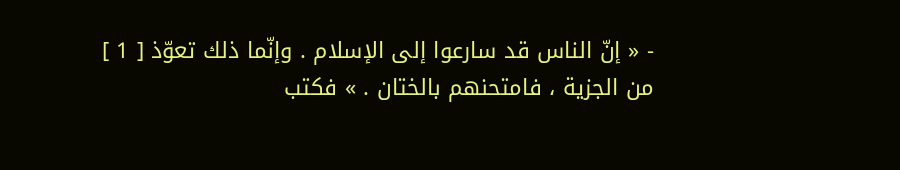- « إنّ الناس قد سارعوا إلى الإسلام . وإنّما ذلك تعوّذ [ 1 ] من الجزية ، فامتحنهم بالختان . » فكتب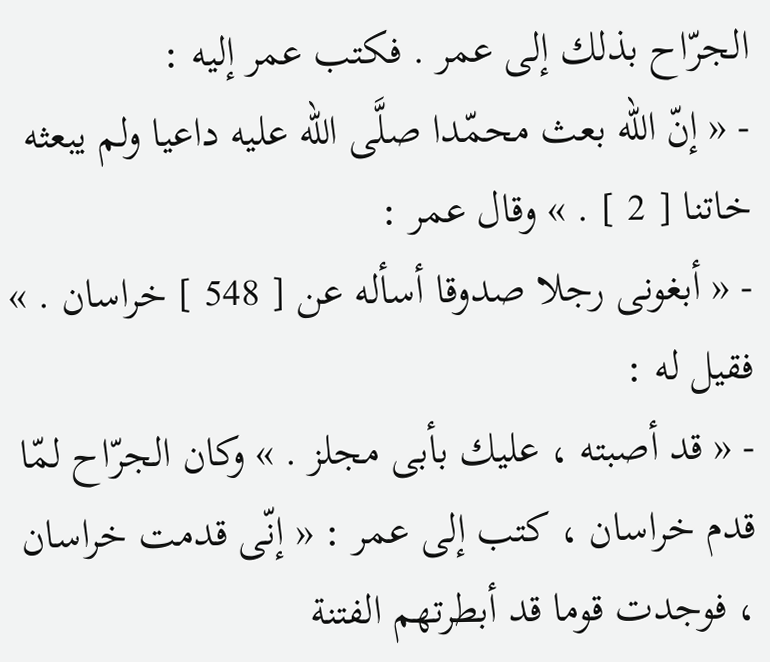الجرّاح بذلك إلى عمر . فكتب عمر إليه :
- « إنّ الله بعث محمّدا صلَّى الله عليه داعيا ولم يبعثه خاتنا [ 2 ] . » وقال عمر :
- « أبغونى رجلا صدوقا أسأله عن [ 548 ] خراسان . » فقيل له :
- « قد أصبته ، عليك بأبى مجلز . » وكان الجرّاح لمّا قدم خراسان ، كتب إلى عمر : « إنّى قدمت خراسان ، فوجدت قوما قد أبطرتهم الفتنة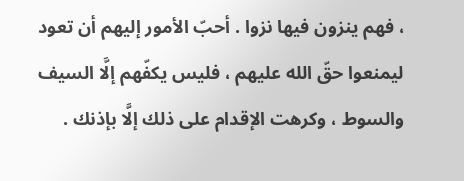، فهم ينزون فيها نزوا . أحبّ الأمور إليهم أن تعود ليمنعوا حقّ الله عليهم ، فليس يكفّهم إلَّا السيف والسوط ، وكرهت الإقدام على ذلك إلَّا بإذنك .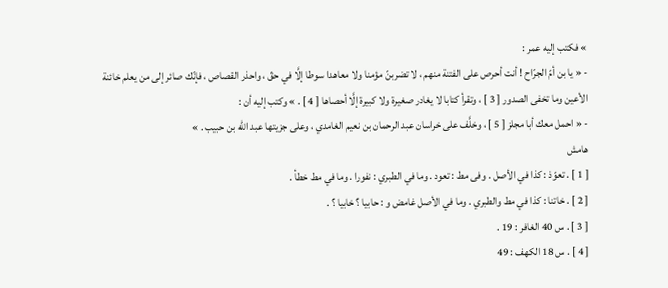» فكتب إليه عمر :
- « يا بن أمّ الجرّاح ! أنت أحرص على الفتنة منهم ، لا تضربنّ مؤمنا ولا معاهدا سوطا إلَّا في حقّ ، واحذر القصاص ، فإنّك صائر إلى من يعلم خائنة الأعين وما تخفى الصدور [ 3 ] ، وتقرأ كتابا لا يغادر صغيرة ولا كبيرة إلَّا أحصاها [ 4 ] . » وكتب إليه أن :
- « احمل معك أبا مجلز [ 5 ] ، وخلَّف على خراسان عبد الرحمان بن نعيم الغامدي ، وعلى جزيتها عبد الله بن حبيب . »
هامش
[ 1 ] . تعوّذ : كذا في الأصل . وفى مط : تعود . وما في الطبري : نفورا . وما في مط خطأ .
[ 2 ] . خاتنا : كذا في مط والطبري . وما في الأصل غامض و : حابيا ؟ خابيا ؟ .
[ 3 ] . س 40 الغافر : 19 .
[ 4 ] . س 18 الكهف : 49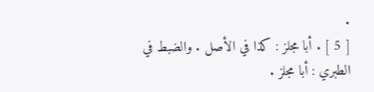.
[ 5 ] . أبا مجلز : كذا في الأصل . والضبط في الطبري : أبا مجلز .